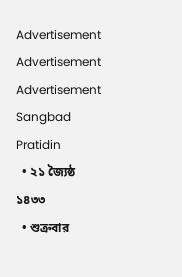Advertisement
Advertisement
Advertisement
Sangbad Pratidin
  • ২১ জ্যৈষ্ঠ ১৪৩৩
  • শুক্রবার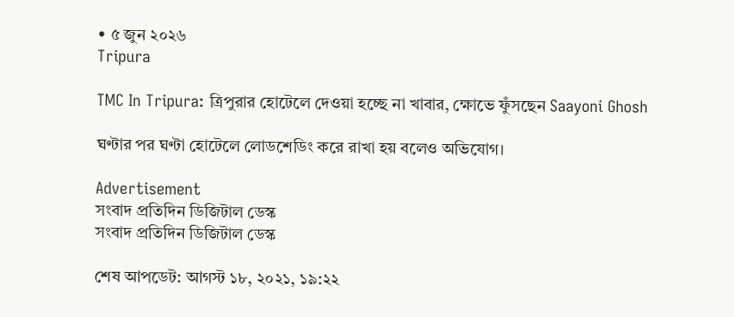• ৫ জুন ২০২৬
Tripura

TMC In Tripura: ত্রিপুরার হোটেলে দেওয়া হচ্ছে না খাবার, ক্ষোভে ফুঁসছেন Saayoni Ghosh

ঘণ্টার পর ঘণ্টা হোটেলে লোডশেডিং করে রাখা হয় বলেও অভিযোগ।

Advertisement
সংবাদ প্রতিদিন ডিজিটাল ডেস্ক
সংবাদ প্রতিদিন ডিজিটাল ডেস্ক

শেষ আপডেট: আগস্ট ১৮, ২০২১, ১৯:২২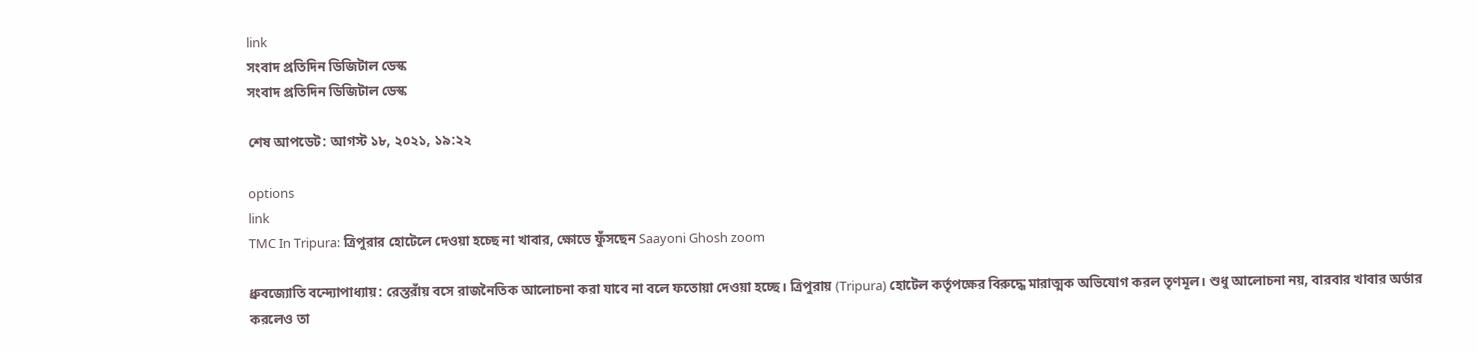link
সংবাদ প্রতিদিন ডিজিটাল ডেস্ক
সংবাদ প্রতিদিন ডিজিটাল ডেস্ক

শেষ আপডেট: আগস্ট ১৮, ২০২১, ১৯:২২

options
link
TMC In Tripura: ত্রিপুরার হোটেলে দেওয়া হচ্ছে না খাবার, ক্ষোভে ফুঁসছেন Saayoni Ghosh zoom

ধ্রুবজ্যোতি বন্দ্যোপাধ্যায়: রেস্তরাঁয় বসে রাজনৈতিক আলোচনা করা যাবে না বলে ফতোয়া দেওয়া হচ্ছে। ত্রিপুরায় (Tripura) হোটেল কর্তৃপক্ষের বিরুদ্ধে মারাত্মক অভিযোগ করল তৃণমূল। শুধু আলোচনা নয়, বারবার খাবার অর্ডার করলেও তা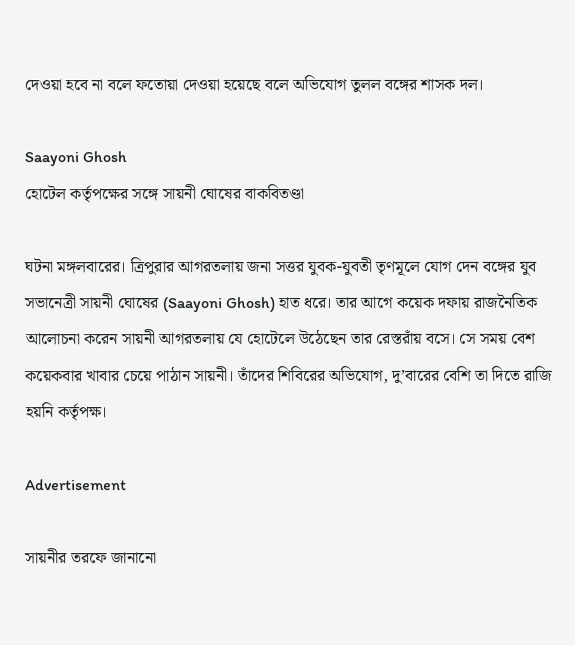দেওয়া হবে না বলে ফতোয়া দেওয়া হয়েছে বলে অভিযোগ তুলল বঙ্গের শাসক দল।

Saayoni Ghosh
হোটেল কর্তৃপক্ষের সঙ্গে সায়নী ঘোষের বাকবিতণ্ডা

ঘটনা মঙ্গলবারের। ত্রিপুরার আগরতলায় জনা সত্তর যুবক-যুবতী তৃণমূলে যোগ দেন বঙ্গের যুব সভানেত্রী সায়নী ঘোষের (Saayoni Ghosh) হাত ধরে। তার আগে কয়েক দফায় রাজনৈতিক আলোচনা করেন সায়নী আগরতলায় যে হোটেলে উঠেছেন তার রেস্তরাঁয় বসে। সে সময় বেশ কয়েকবার খাবার চেয়ে পাঠান সায়নী। তাঁদের শিবিরের অভিযোগ, দু’বারের বেশি তা দিতে রাজি হয়নি কর্তৃপক্ষ।

Advertisement

সায়নীর তরফে জানানো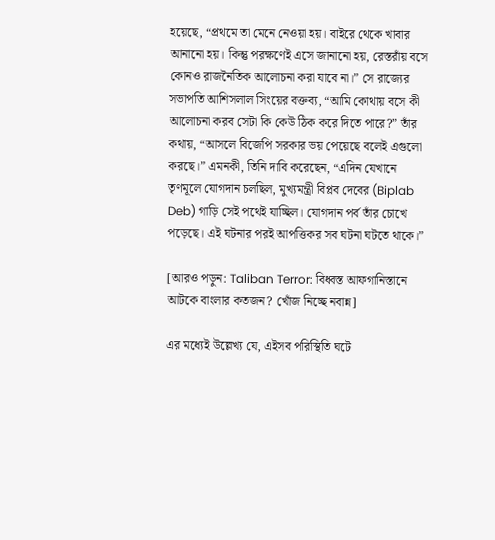হয়েছে, “প্রথমে তা মেনে নেওয়া হয়। বাইরে থেকে খাবার আনানো হয়। কিন্তু পরক্ষণেই এসে জানানো হয়, রেস্তরাঁয় বসে কোনও রাজনৈতিক আলোচনা করা যাবে না।” সে রাজ্যের সভাপতি আশিসলাল সিংয়ের বক্তব্য, “আমি কোথায় বসে কী আলোচনা করব সেটা কি কেউ ঠিক করে দিতে পারে?” তাঁর কথায়, “আসলে বিজেপি সরকার ভয় পেয়েছে বলেই এগুলো করছে।” এমনকী, তিনি দাবি করেছেন, “এদিন যেখানে তৃণমূলে যোগদান চলছিল, মুখ্যমন্ত্রী বিপ্লব দেবের (Biplab Deb) গাড়ি সেই পথেই যাচ্ছিল। যোগদান পর্ব তাঁর চোখে পড়েছে। এই ঘটনার পরই আপত্তিকর সব ঘটনা ঘটতে থাকে।”

[আরও পড়ুন: Taliban Terror: বিধ্বস্ত আফগানিস্তানে আটকে বাংলার কতজন? খোঁজ নিচ্ছে নবান্ন]

এর মধ্যেই উল্লেখ্য যে, এইসব পরিস্থিতি ঘটে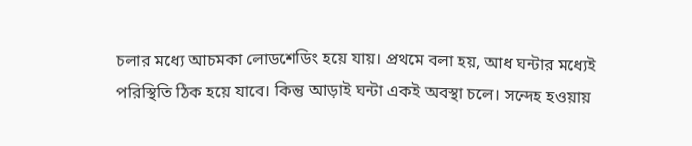চলার মধ্যে আচমকা লোডশেডিং হয়ে যায়। প্রথমে বলা হয়, আধ ঘন্টার মধ্যেই পরিস্থিতি ঠিক হয়ে যাবে। কিন্তু আড়াই ঘন্টা একই অবস্থা চলে। সন্দেহ হওয়ায়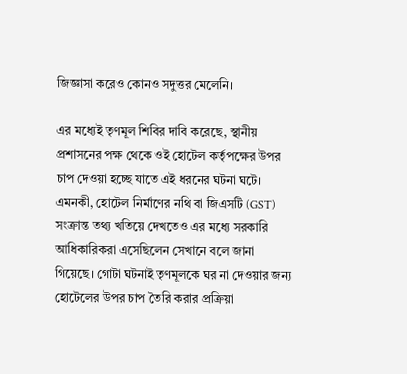জিজ্ঞাসা করেও কোনও সদুত্তর মেলেনি।

এর মধ্যেই তৃণমূল শিবির দাবি করেছে, স্থানীয় প্রশাসনের পক্ষ থেকে ওই হোটেল কর্তৃপক্ষের উপর চাপ দেওয়া হচ্ছে যাতে এই ধরনের ঘটনা ঘটে। এমনকী, হোটেল নির্মাণের নথি বা জিএসটি (GST) সংক্রান্ত তথ্য খতিয়ে দেখতেও এর মধ্যে সরকারি আধিকারিকরা এসেছিলেন সেখানে বলে জানা গিয়েছে। গোটা ঘটনাই তৃণমূলকে ঘর না দেওয়ার জন্য হোটেলের উপর চাপ তৈরি করার প্রক্রিয়া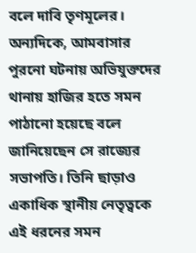বলে দাবি তৃণমূলের। অন্যদিকে, আমবাসার পুরনো ঘটনায় অভিযুক্তদের থানায় হাজির হতে সমন পাঠানো হয়েছে বলে জানিয়েছেন সে রাজ্যের সভাপতি। তিনি ছাড়াও একাধিক স্থানীয় নেতৃত্বকে এই ধরনের সমন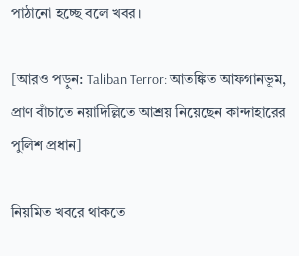পাঠানো হচ্ছে বলে খবর।

[আরও পড়ুন: Taliban Terror: আতঙ্কিত আফগানভূম, প্রাণ বাঁচাতে নয়াদিল্লিতে আশ্রয় নিয়েছেন কান্দাহারের পুলিশ প্রধান]

নিয়মিত খবরে থাকতে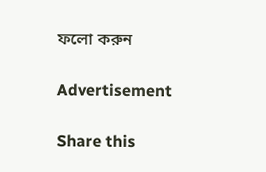ফলো করুন

Advertisement

Share this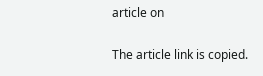article on

The article link is copied.